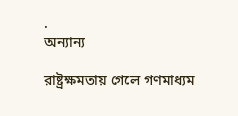.
অন্যান্য

রাষ্ট্রক্ষমতায় গেলে গণমাধ্যম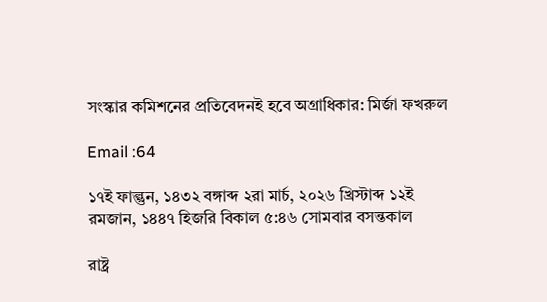সংস্কার কমিশনের প্রতিবেদনই হবে অগ্রাধিকার: মির্জা ফখরুল

Email :64

১৭ই ফাল্গুন, ১৪৩২ বঙ্গাব্দ ২রা মার্চ, ২০২৬ খ্রিস্টাব্দ ১২ই রমজান, ১৪৪৭ হিজরি বিকাল ৫:৪৬ সোমবার বসন্তকাল

রাষ্ট্র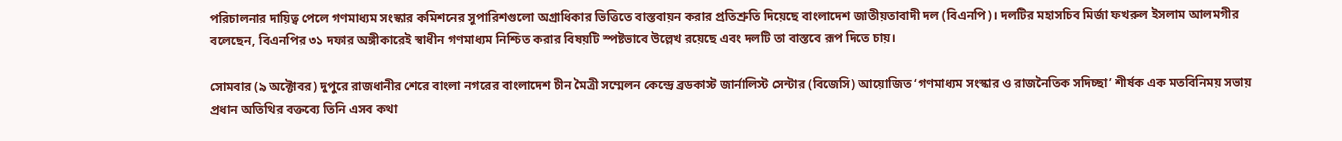পরিচালনার দায়িত্ব পেলে গণমাধ্যম সংস্কার কমিশনের সুপারিশগুলো অগ্রাধিকার ভিত্তিতে বাস্তবায়ন করার প্রতিশ্রুতি দিয়েছে বাংলাদেশ জাতীয়তাবাদী দল (বিএনপি)। দলটির মহাসচিব মির্জা ফখরুল ইসলাম আলমগীর বলেছেন, বিএনপির ৩১ দফার অঙ্গীকারেই স্বাধীন গণমাধ্যম নিশ্চিত করার বিষয়টি স্পষ্টভাবে উল্লেখ রয়েছে এবং দলটি তা বাস্তবে রূপ দিতে চায়।

সোমবার (৯ অক্টোবর) দুপুরে রাজধানীর শেরে বাংলা নগরের বাংলাদেশ চীন মৈত্রী সম্মেলন কেন্দ্রে ব্রডকাস্ট জার্নালিস্ট সেন্টার (বিজেসি) আয়োজিত ‘গণমাধ্যম সংস্কার ও রাজনৈতিক সদিচ্ছা’ শীর্ষক এক মতবিনিময় সভায় প্রধান অতিথির বক্তব্যে তিনি এসব কথা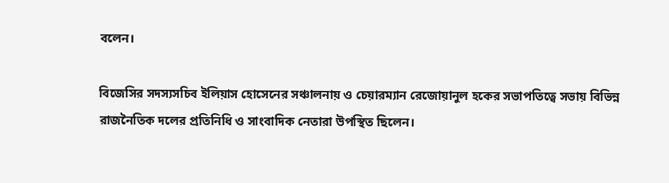বলেন।

বিজেসির সদস্যসচিব ইলিয়াস হোসেনের সঞ্চালনায় ও চেয়ারম্যান রেজোয়ানুল হকের সভাপতিত্বে সভায় বিভিন্ন রাজনৈতিক দলের প্রতিনিধি ও সাংবাদিক নেতারা উপস্থিত ছিলেন।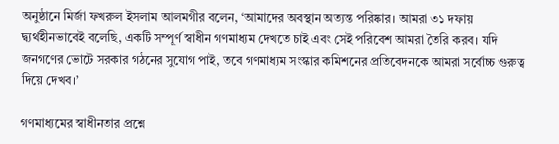অনুষ্ঠানে মির্জা ফখরুল ইসলাম আলমগীর বলেন, ‘আমাদের অবস্থান অত্যন্ত পরিষ্কার। আমরা ৩১ দফায় দ্ব্যর্থহীনভাবেই বলেছি, একটি সম্পূর্ণ স্বাধীন গণমাধ্যম দেখতে চাই এবং সেই পরিবেশ আমরা তৈরি করব। যদি জনগণের ভোটে সরকার গঠনের সুযোগ পাই, তবে গণমাধ্যম সংস্কার কমিশনের প্রতিবেদনকে আমরা সর্বোচ্চ গুরুত্ব দিয়ে দেখব।’

গণমাধ্যমের স্বাধীনতার প্রশ্নে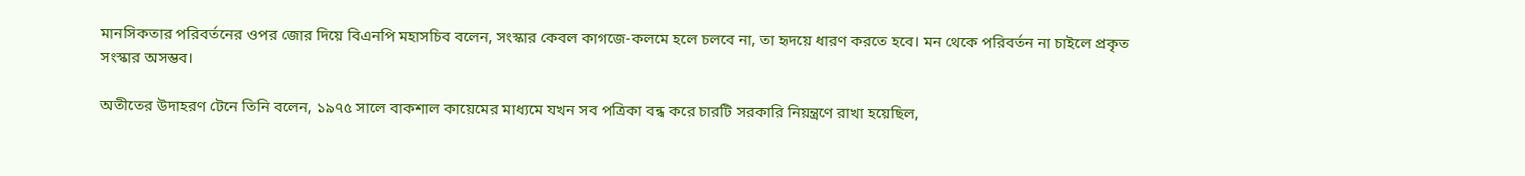মানসিকতার পরিবর্তনের ওপর জোর দিয়ে বিএনপি মহাসচিব বলেন, সংস্কার কেবল কাগজে-কলমে হলে চলবে না, তা হৃদয়ে ধারণ করতে হবে। মন থেকে পরিবর্তন না চাইলে প্রকৃত সংস্কার অসম্ভব।

অতীতের উদাহরণ টেনে তিনি বলেন, ১৯৭৫ সালে বাকশাল কায়েমের মাধ্যমে যখন সব পত্রিকা বন্ধ করে চারটি সরকারি নিয়ন্ত্রণে রাখা হয়েছিল,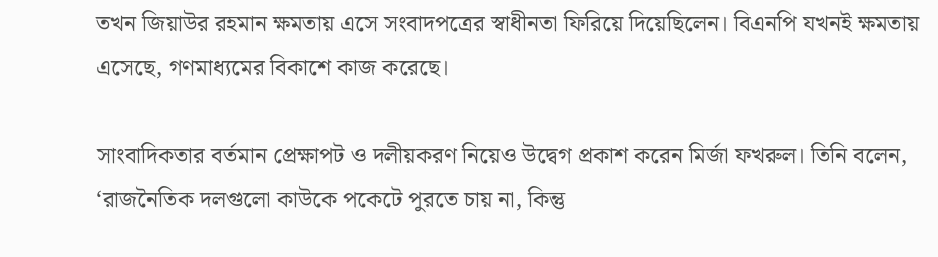তখন জিয়াউর রহমান ক্ষমতায় এসে সংবাদপত্রের স্বাধীনতা ফিরিয়ে দিয়েছিলেন। বিএনপি যখনই ক্ষমতায় এসেছে, গণমাধ্যমের বিকাশে কাজ করেছে।

সাংবাদিকতার বর্তমান প্রেক্ষাপট ও দলীয়করণ নিয়েও উদ্বেগ প্রকাশ করেন মির্জা ফখরুল। তিনি বলেন, ‘রাজনৈতিক দলগুলো কাউকে পকেটে পুরতে চায় না, কিন্তু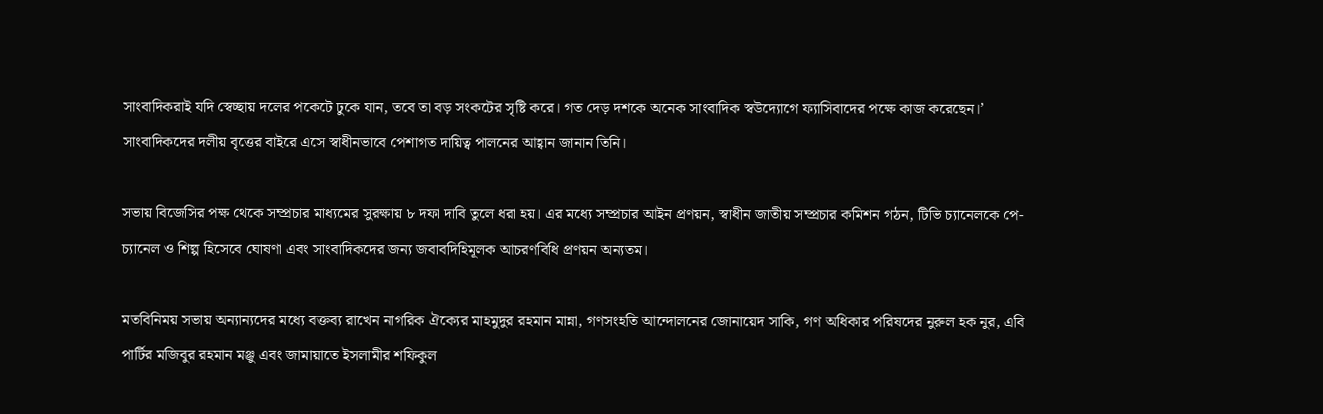সাংবাদিকরাই যদি স্বেচ্ছায় দলের পকেটে ঢুকে যান, তবে তা বড় সংকটের সৃষ্টি করে। গত দেড় দশকে অনেক সাংবাদিক স্বউদ্যোগে ফ্যাসিবাদের পক্ষে কাজ করেছেন।’ সাংবাদিকদের দলীয় বৃত্তের বাইরে এসে স্বাধীনভাবে পেশাগত দায়িত্ব পালনের আহ্বান জানান তিনি।

সভায় বিজেসির পক্ষ থেকে সম্প্রচার মাধ্যমের সুরক্ষায় ৮ দফা দাবি তুলে ধরা হয়। এর মধ্যে সম্প্রচার আইন প্রণয়ন, স্বাধীন জাতীয় সম্প্রচার কমিশন গঠন, টিভি চ্যানেলকে পে-চ্যানেল ও শিল্প হিসেবে ঘোষণা এবং সাংবাদিকদের জন্য জবাবদিহিমূলক আচরণবিধি প্রণয়ন অন্যতম।

মতবিনিময় সভায় অন্যান্যদের মধ্যে বক্তব্য রাখেন নাগরিক ঐক্যের মাহমুদুর রহমান মান্না, গণসংহতি আন্দোলনের জোনায়েদ সাকি, গণ অধিকার পরিষদের নুরুল হক নুর, এবি পার্টির মজিবুর রহমান মঞ্জু এবং জামায়াতে ইসলামীর শফিকুল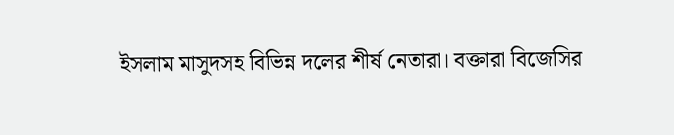ইসলাম মাসুদসহ বিভিন্ন দলের শীর্ষ নেতারা। বক্তারা বিজেসির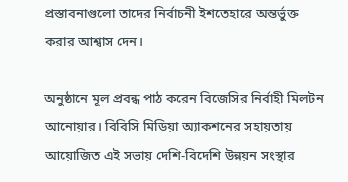প্রস্তাবনাগুলো তাদের নির্বাচনী ইশতেহারে অন্তর্ভুক্ত করার আশ্বাস দেন।

অনুষ্ঠানে মূল প্রবন্ধ পাঠ করেন বিজেসির নির্বাহী মিলটন আনোয়ার। বিবিসি মিডিয়া অ্যাকশনের সহায়তায় আয়োজিত এই সভায় দেশি-বিদেশি উন্নয়ন সংস্থার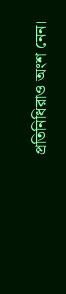প্রতিনিধিরাও অংশ নেন।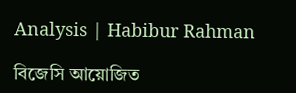Analysis | Habibur Rahman

বিজেসি আয়োজিত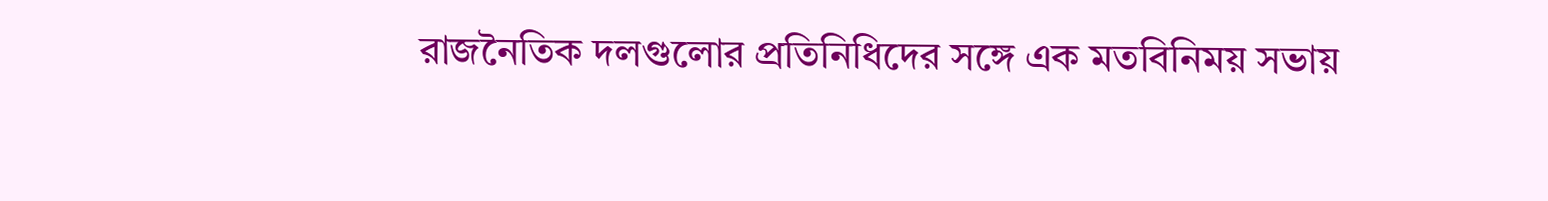রাজনৈতিক দলগুলোর প্রতিনিধিদের সঙ্গে এক মতবিনিময় সভায়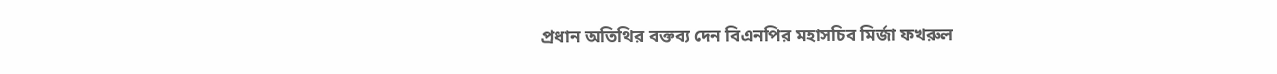প্রধান অতিথির বক্তব্য দেন বিএনপির মহাসচিব মির্জা ফখরুল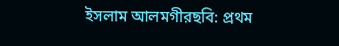ইসলাম আলমগীরছবি: প্রথম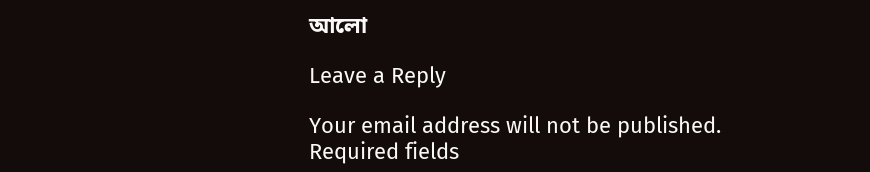আলো

Leave a Reply

Your email address will not be published. Required fields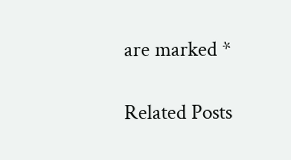are marked *

Related Posts